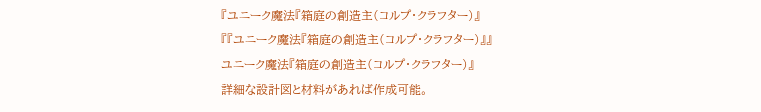『ユニーク魔法『箱庭の創造主(コルプ・クラフター)』
『『ユニーク魔法『箱庭の創造主(コルプ・クラフター)』』
ユニーク魔法『箱庭の創造主(コルプ・クラフター)』
詳細な設計図と材料があれば作成可能。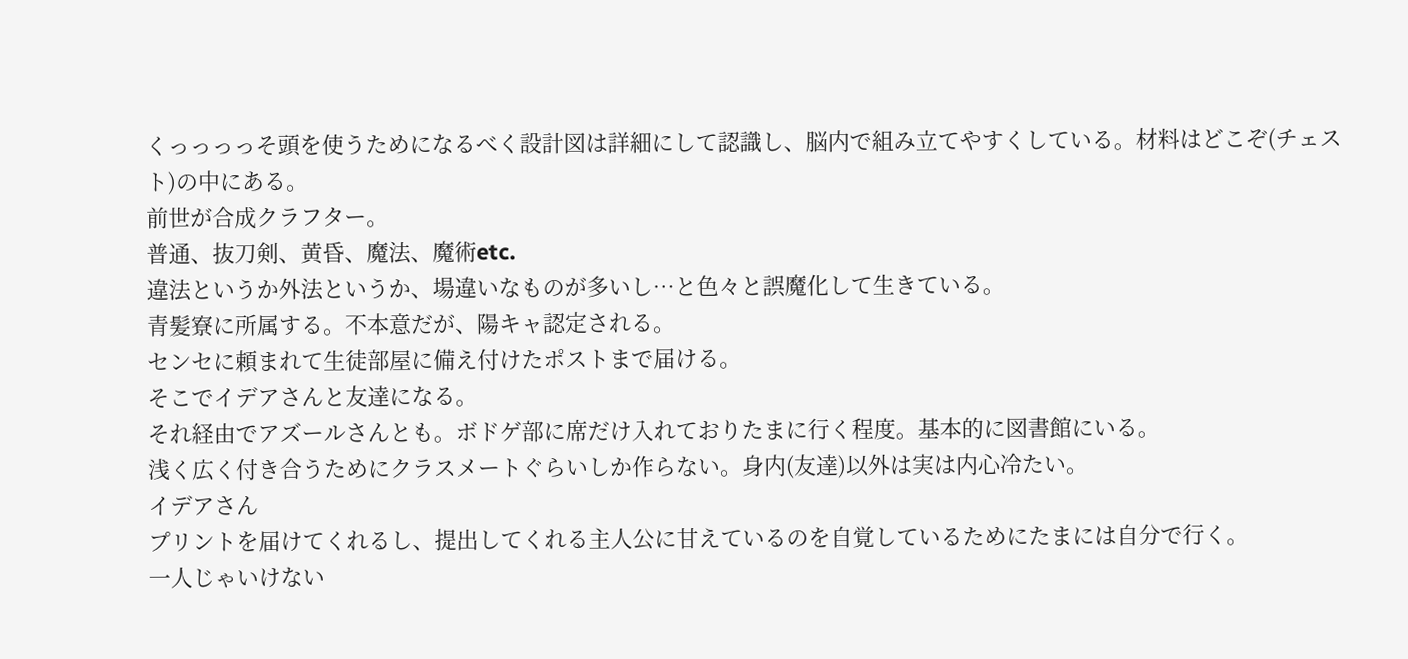くっっっっそ頭を使うためになるべく設計図は詳細にして認識し、脳内で組み立てやすくしている。材料はどこぞ(チェスト)の中にある。
前世が合成クラフター。
普通、抜刀剣、黄昏、魔法、魔術etc.
違法というか外法というか、場違いなものが多いし…と色々と誤魔化して生きている。
青髪寮に所属する。不本意だが、陽キャ認定される。
センセに頼まれて生徒部屋に備え付けたポストまで届ける。
そこでイデアさんと友達になる。
それ経由でアズールさんとも。ボドゲ部に席だけ入れておりたまに行く程度。基本的に図書館にいる。
浅く広く付き合うためにクラスメートぐらいしか作らない。身内(友達)以外は実は内心冷たい。
イデアさん
プリントを届けてくれるし、提出してくれる主人公に甘えているのを自覚しているためにたまには自分で行く。
一人じゃいけない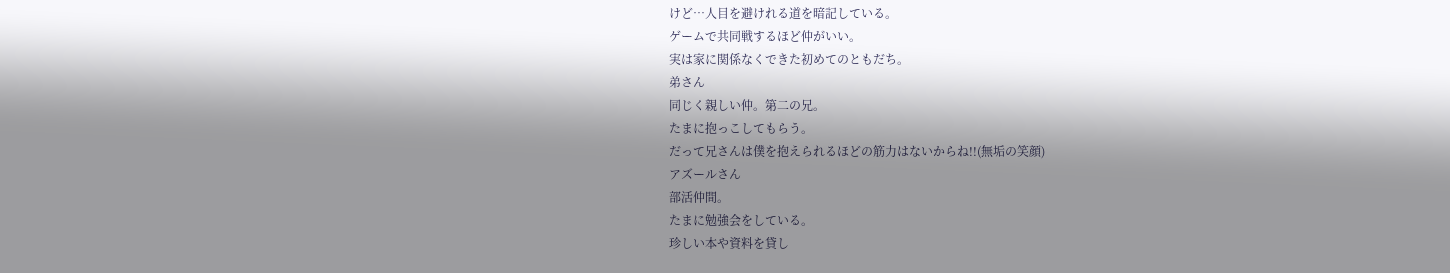けど…人目を避けれる道を暗記している。
ゲームで共同戦するほど仲がいい。
実は家に関係なくできた初めてのともだち。
弟さん
同じく親しい仲。第二の兄。
たまに抱っこしてもらう。
だって兄さんは僕を抱えられるほどの筋力はないからね!!(無垢の笑顔)
アズールさん
部活仲間。
たまに勉強会をしている。
珍しい本や資料を貸し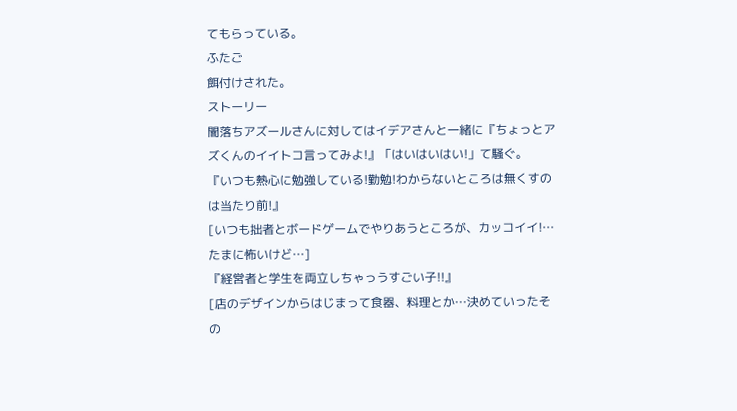てもらっている。
ふたご
餌付けされた。
ストーリー
闇落ちアズールさんに対してはイデアさんと一緒に『ちょっとアズくんのイイトコ言ってみよ!』「はいはいはい!」て騒ぐ。
『いつも熱心に勉強している!勤勉!わからないところは無くすのは当たり前!』
[いつも拙者とボードゲームでやりあうところが、カッコイイ!…たまに怖いけど…]
『経営者と学生を両立しちゃっうすごい子!!』
[店のデザインからはじまって食器、料理とか…決めていったその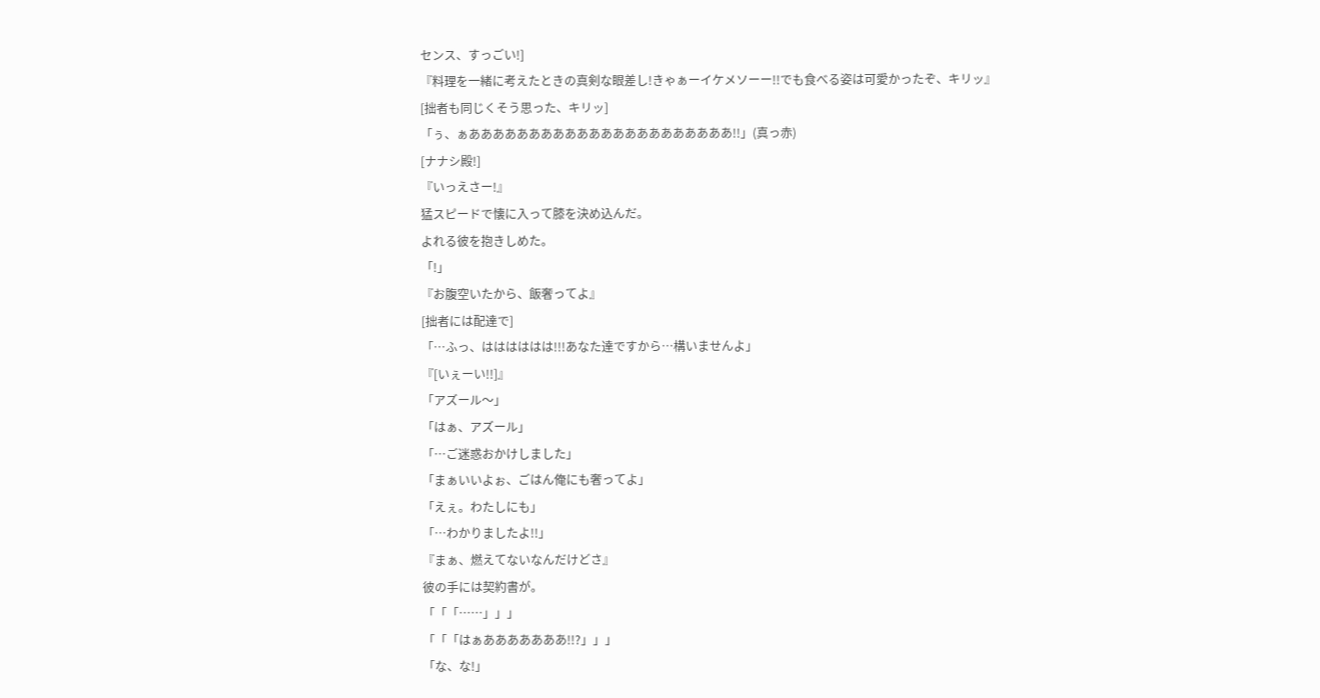センス、すっごい!]
『料理を一緒に考えたときの真剣な眼差し!きゃぁーイケメソーー!!でも食べる姿は可愛かったぞ、キリッ』
[拙者も同じくそう思った、キリッ]
「ぅ、ぁああああああああああああああああああああああ!!」(真っ赤)
[ナナシ殿!]
『いっえさー!』
猛スピードで懐に入って膝を決め込んだ。
よれる彼を抱きしめた。
「!」
『お腹空いたから、飯奢ってよ』
[拙者には配達で]
「…ふっ、はははははは!!!あなた達ですから…構いませんよ」
『[いぇーい!!]』
「アズール〜」
「はぁ、アズール」
「…ご迷惑おかけしました」
「まぁいいよぉ、ごはん俺にも奢ってよ」
「えぇ。わたしにも」
「…わかりましたよ!!」
『まぁ、燃えてないなんだけどさ』
彼の手には契約書が。
「「「……」」」
「「「はぁあああああああ!!?」」」
「な、な!」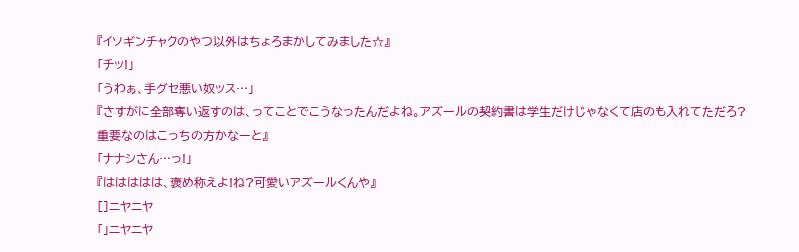『イソギンチャクのやつ以外はちょろまかしてみました☆』
「チッ!」
「うわぁ、手グセ悪い奴ッス…」
『さすがに全部奪い返すのは、ってことでこうなったんだよね。アズールの契約書は学生だけじゃなくて店のも入れてただろ?
重要なのはこっちの方かなーと』
「ナナシさん…っ!」
『ははははは、褒め称えよ!ね?可愛いアズールくんや』
[]ニヤニヤ
「」ニヤニヤ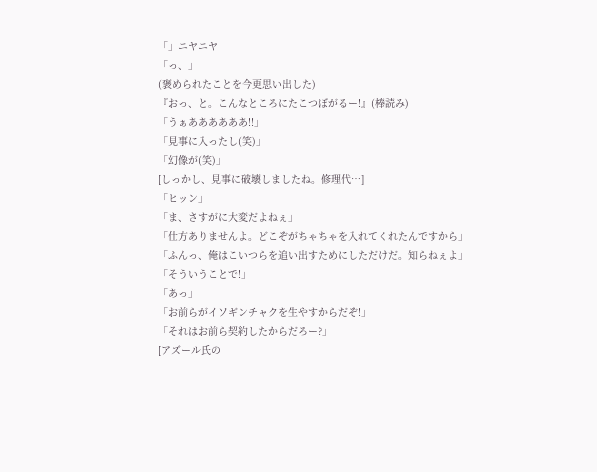「」ニヤニヤ
「っ、」
(褒められたことを今更思い出した)
『おっ、と。こんなところにたこつぼがるー!』(棒読み)
「うぁああああああ!!」
「見事に入ったし(笑)」
「幻像が(笑)」
[しっかし、見事に破壊しましたね。修理代…]
「ヒッン」
「ま、さすがに大変だよねぇ」
「仕方ありませんよ。どこぞがちゃちゃを入れてくれたんですから」
「ふんっ、俺はこいつらを追い出すためにしただけだ。知らねぇよ」
「そういうことで!」
「あっ」
「お前らがイソギンチャクを生やすからだぞ!」
「それはお前ら契約したからだろー?」
[アズール氏の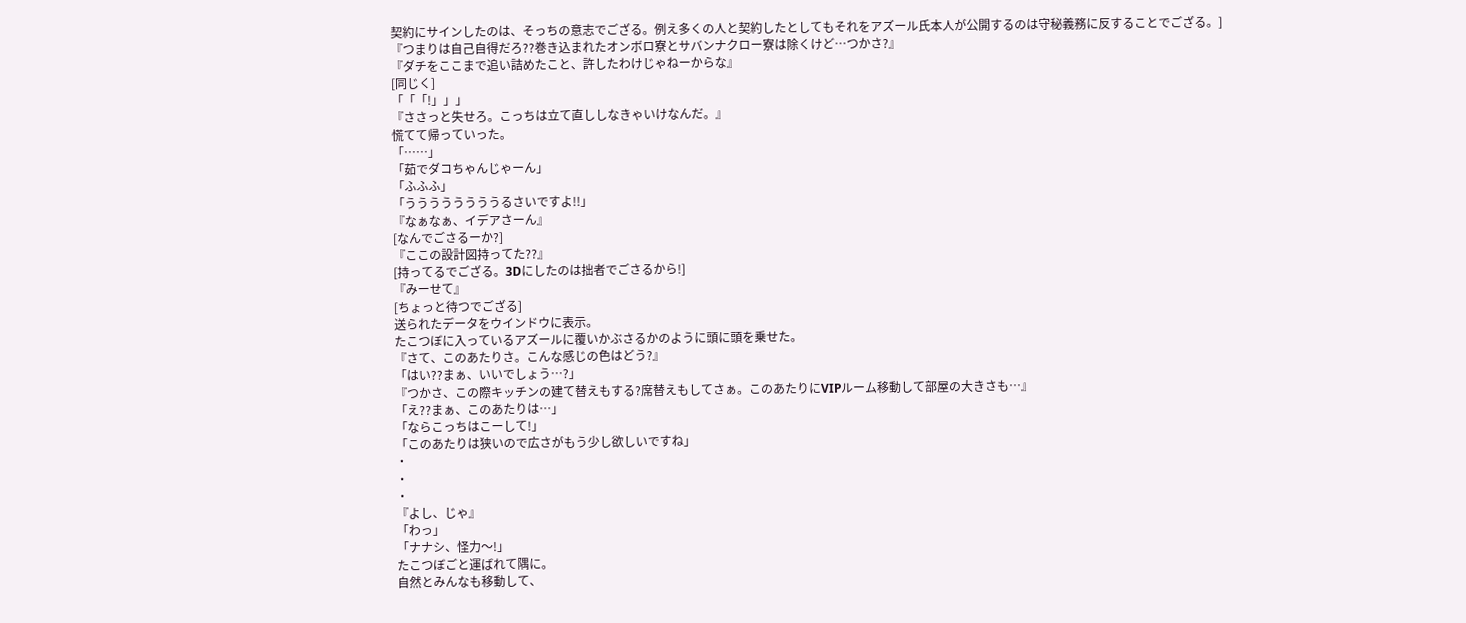契約にサインしたのは、そっちの意志でござる。例え多くの人と契約したとしてもそれをアズール氏本人が公開するのは守秘義務に反することでござる。]
『つまりは自己自得だろ??巻き込まれたオンボロ寮とサバンナクロー寮は除くけど…つかさ?』
『ダチをここまで追い詰めたこと、許したわけじゃねーからな』
[同じく]
「「「!」」」
『ささっと失せろ。こっちは立て直ししなきゃいけなんだ。』
慌てて帰っていった。
「……」
「茹でダコちゃんじゃーん」
「ふふふ」
「ううううううううるさいですよ!!」
『なぁなぁ、イデアさーん』
[なんでごさるーか?]
『ここの設計図持ってた??』
[持ってるでござる。3Dにしたのは拙者でごさるから!]
『みーせて』
[ちょっと待つでござる]
送られたデータをウインドウに表示。
たこつぼに入っているアズールに覆いかぶさるかのように頭に頭を乗せた。
『さて、このあたりさ。こんな感じの色はどう?』
「はい??まぁ、いいでしょう…?」
『つかさ、この際キッチンの建て替えもする?席替えもしてさぁ。このあたりにVIPルーム移動して部屋の大きさも…』
「え??まぁ、このあたりは…」
「ならこっちはこーして!」
「このあたりは狭いので広さがもう少し欲しいですね」
・
・
・
『よし、じゃ』
「わっ」
「ナナシ、怪力〜!」
たこつぼごと運ばれて隅に。
自然とみんなも移動して、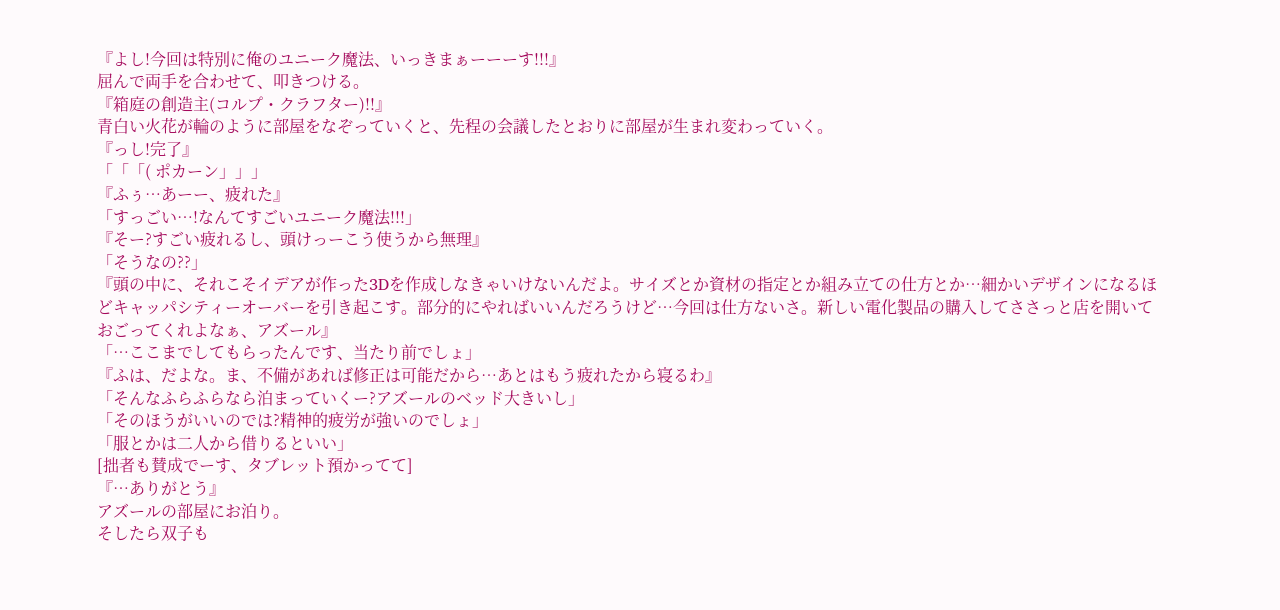『よし!今回は特別に俺のユニーク魔法、いっきまぁーーーす!!!』
屈んで両手を合わせて、叩きつける。
『箱庭の創造主(コルプ・クラフター)!!』
青白い火花が輪のように部屋をなぞっていくと、先程の会議したとおりに部屋が生まれ変わっていく。
『っし!完了』
「「「( ポカーン」」」
『ふぅ…あーー、疲れた』
「すっごい…!なんてすごいユニーク魔法!!!」
『そー?すごい疲れるし、頭けっーこう使うから無理』
「そうなの??」
『頭の中に、それこそイデアが作った3Dを作成しなきゃいけないんだよ。サイズとか資材の指定とか組み立ての仕方とか…細かいデザインになるほどキャッパシティーオーバーを引き起こす。部分的にやればいいんだろうけど…今回は仕方ないさ。新しい電化製品の購入してささっと店を開いておごってくれよなぁ、アズール』
「…ここまでしてもらったんです、当たり前でしょ」
『ふは、だよな。ま、不備があれば修正は可能だから…あとはもう疲れたから寝るわ』
「そんなふらふらなら泊まっていくー?アズールのベッド大きいし」
「そのほうがいいのでは?精神的疲労が強いのでしょ」
「服とかは二人から借りるといい」
[拙者も賛成でーす、タブレット預かってて]
『…ありがとう』
アズールの部屋にお泊り。
そしたら双子も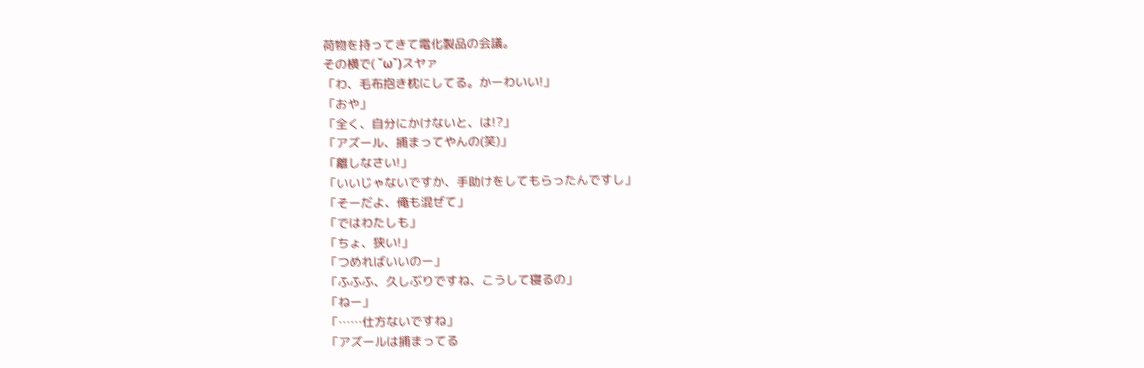荷物を持ってきて電化製品の会議。
その横で( ˘ω˘)スヤァ
「わ、毛布抱き枕にしてる。かーわいい!」
「おや」
「全く、自分にかけないと、は!?」
「アズール、捕まってやんの(笑)」
「離しなさい!」
「いいじゃないですか、手助けをしてもらったんですし」
「そーだよ、俺も混ぜて」
「ではわたしも」
「ちょ、狭い!」
「つめればいいのー」
「ふふふ、久しぶりですね、こうして寝るの」
「ねー」
「……仕方ないですね」
「アズールは捕まってる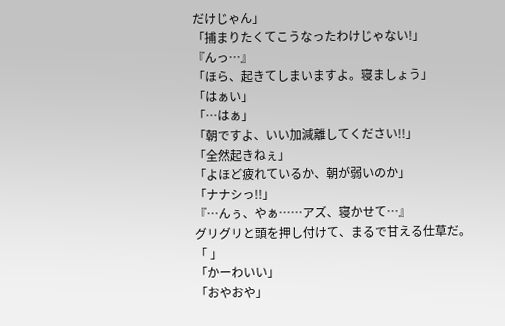だけじゃん」
「捕まりたくてこうなったわけじゃない!」
『んっ…』
「ほら、起きてしまいますよ。寝ましょう」
「はぁい」
「…はぁ」
「朝ですよ、いい加減離してください!!」
「全然起きねぇ」
「よほど疲れているか、朝が弱いのか」
「ナナシっ!!」
『…んぅ、やぁ……アズ、寝かせて…』
グリグリと頭を押し付けて、まるで甘える仕草だ。
「 」
「かーわいい」
「おやおや」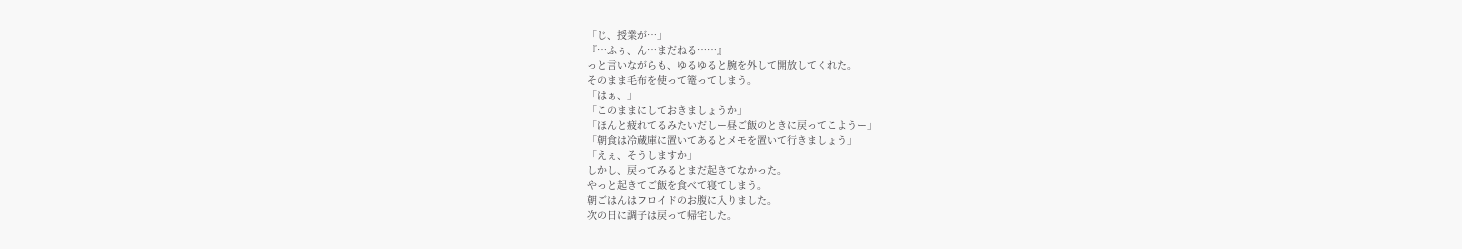「じ、授業が…」
『…ふぅ、ん…まだねる……』
っと言いながらも、ゆるゆると腕を外して開放してくれた。
そのまま毛布を使って篭ってしまう。
「はぁ、」
「このままにしておきましょうか」
「ほんと疲れてるみたいだしー昼ご飯のときに戻ってこようー」
「朝食は冷蔵庫に置いてあるとメモを置いて行きましょう」
「えぇ、そうしますか」
しかし、戻ってみるとまだ起きてなかった。
やっと起きてご飯を食べて寝てしまう。
朝ごはんはフロイドのお腹に入りました。
次の日に調子は戻って帰宅した。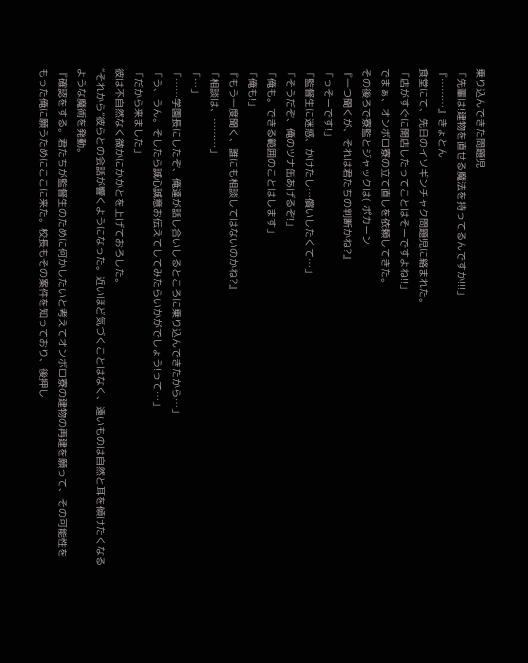乗り込んできた問題児
「先輩は!建物を直せる魔法を持ってるんですか!!!」
『………』きょとん
食堂にて、先日のイソギンチャク問題児に絡まれた。
「店がすぐに開店したってことはそーですよね!!」
でまぁ、オンボロ寮の立て直しを依頼してきた。
その後ろで寮監とジャックは( ポカーン
『一つ聞くが、それは君たちの判断かね?』
「っそーです!」
「監督生に迷惑、かけたし…償いしたくて…」
「そうだぞ、俺のツナ缶あげるぞ!」
「俺も。できる範囲のことはします」
「俺も!」
『もう一度聞く、誰にも相談してはないのかね?』
「相談は、………」
「…」
「……学園長にしたぞ、俺達が話し合いしるところに乗り込んできたから…」
「う、うん。そしたら誠心誠意お伝えてしてみたらいかがでしょう!って…」
「だから来ました」
彼は不自然なく微かにかかとを上げておろした。
“それから”彼らとの会話が響くようになった。近いほど気づくことはなく、遠いものは自然と耳を傾けたくなるような魔術を発動。
『確認をする。君たちが監督生のために何かしたいと考えてオンボロ寮の建物の再建を願って、その可能性をもった俺に願うためにここに来た。校長もその案件を知っており、後押し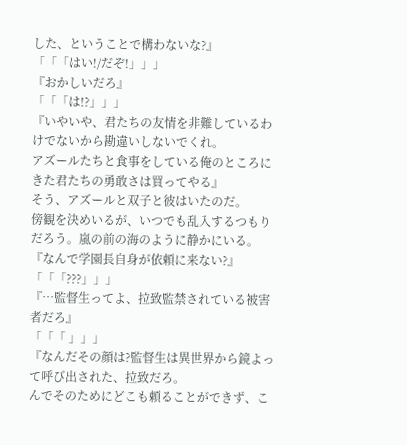した、ということで構わないな?』
「「「はい!/だぞ!」」」
『おかしいだろ』
「「「は!?」」」
『いやいや、君たちの友情を非難しているわけでないから勘違いしないでくれ。
アズールたちと食事をしている俺のところにきた君たちの勇敢さは買ってやる』
そう、アズールと双子と彼はいたのだ。
傍観を決めいるが、いつでも乱入するつもりだろう。嵐の前の海のように静かにいる。
『なんで学園長自身が依頼に来ない?』
「「「???」」」
『…監督生ってよ、拉致監禁されている被害者だろ』
「「「 」」」
『なんだその顔は?監督生は異世界から鏡よって呼び出された、拉致だろ。
んでそのためにどこも頼ることができず、こ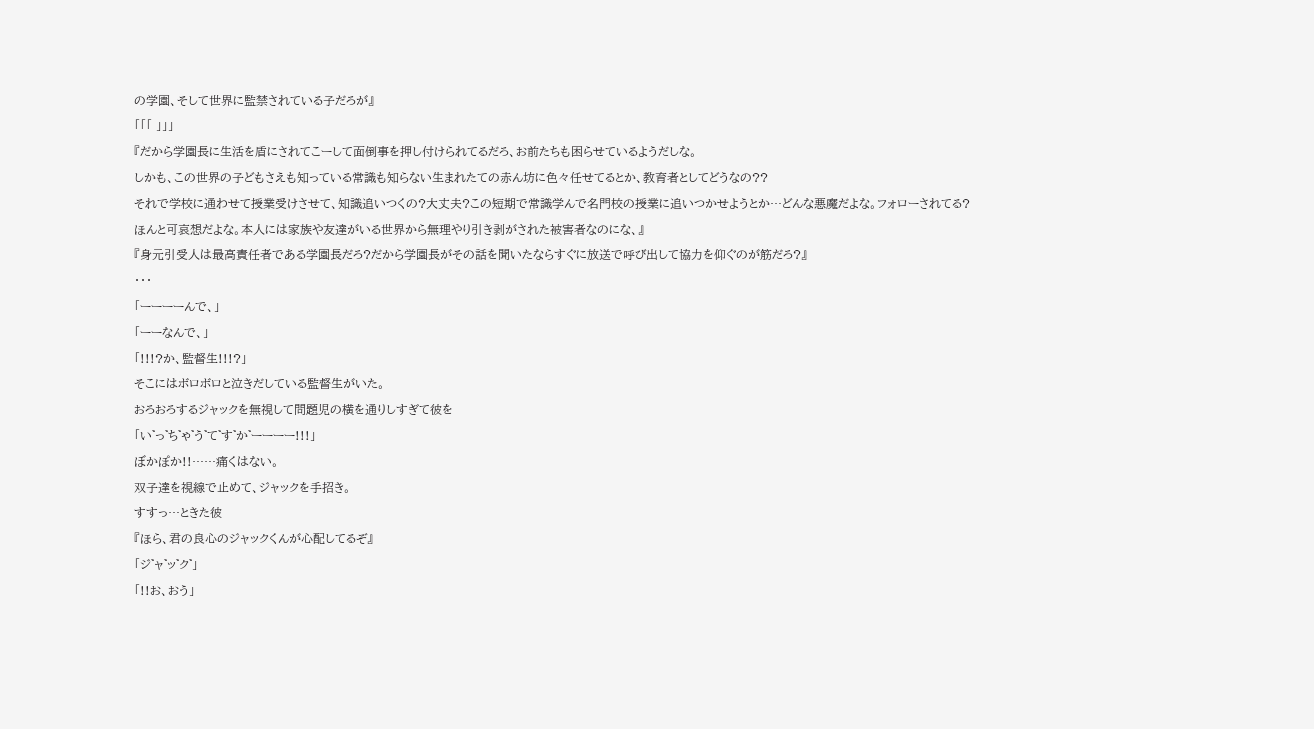の学園、そして世界に監禁されている子だろが』
「「「 」」」
『だから学園長に生活を盾にされてこーして面倒事を押し付けられてるだろ、お前たちも困らせているようだしな。
しかも、この世界の子どもさえも知っている常識も知らない生まれたての赤ん坊に色々任せてるとか、教育者としてどうなの??
それで学校に通わせて授業受けさせて、知識追いつくの?大丈夫?この短期で常識学んで名門校の授業に追いつかせようとか…どんな悪魔だよな。フォローされてる?
ほんと可哀想だよな。本人には家族や友達がいる世界から無理やり引き剥がされた被害者なのにな、』
『身元引受人は最高責任者である学園長だろ?だから学園長がその話を聞いたならすぐに放送で呼び出して協力を仰ぐのが筋だろ?』
・・・
「ーーーーんで、」
「ーーなんで、」
「!!!?か、監督生!!!?」
そこにはボロボロと泣きだしている監督生がいた。
おろおろするジャックを無視して問題児の横を通りしすぎて彼を
「い゛っ゛ち゛ゃ゛う゛て゛す゛か゛ーーーー!!!」
ぼかぽか!!……痛くはない。
双子達を視線で止めて、ジャックを手招き。
すすっ…ときた彼
『ほら、君の良心のジャックくんが心配してるぞ』
「ジ゛ャ゛ッ゛ク゛」
「!!お、おう」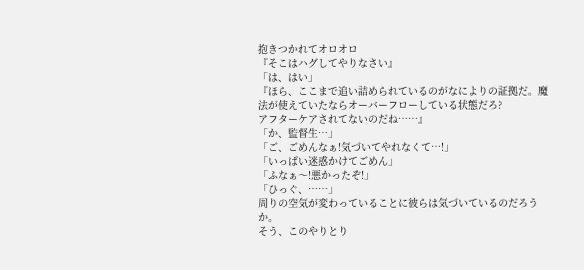抱きつかれてオロオロ
『そこはハグしてやりなさい』
「は、はい」
『ほら、ここまで追い詰められているのがなによりの証拠だ。魔法が使えていたならオーバーフローしている状態だろ?
アフターケアされてないのだね……』
「か、監督生…」
「ご、ごめんなぁ!気づいてやれなくて…!」
「いっぱい迷惑かけてごめん」
「ふなぁ〜!悪かったぞ!」
「ひっぐ、……」
周りの空気が変わっていることに彼らは気づいているのだろうか。
そう、このやりとり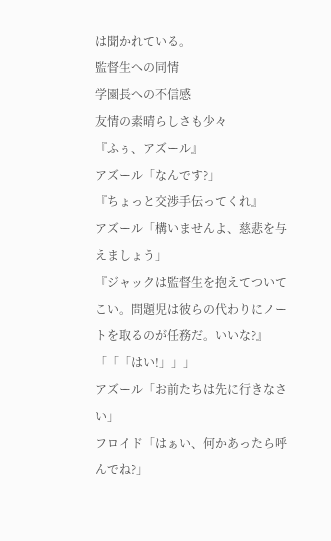は聞かれている。
監督生への同情
学園長への不信感
友情の素晴らしさも少々
『ふぅ、アズール』
アズール「なんです?」
『ちょっと交渉手伝ってくれ』
アズール「構いませんよ、慈悲を与えましょう」
『ジャックは監督生を抱えてついてこい。問題児は彼らの代わりにノートを取るのが任務だ。いいな?』
「「「はい!」」」
アズール「お前たちは先に行きなさい」
フロイド「はぁい、何かあったら呼んでね?」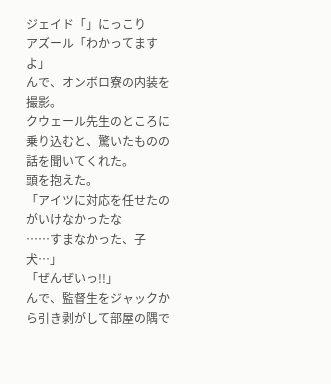ジェイド「」にっこり
アズール「わかってますよ」
んで、オンボロ寮の内装を撮影。
クウェール先生のところに乗り込むと、驚いたものの話を聞いてくれた。
頭を抱えた。
「アイツに対応を任せたのがいけなかったな
……すまなかった、子犬…」
「ぜんぜいっ!!」
んで、監督生をジャックから引き剥がして部屋の隅で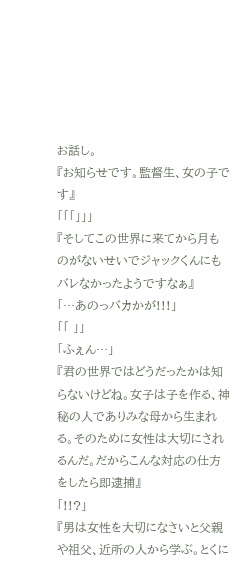お話し。
『お知らせです。監督生、女の子です』
「「「」」」
『そしてこの世界に来てから月ものがないせいでジャックくんにもバレなかったようですなぁ』
「…あのっバカかが!!!」
「「 」」
「ふぇん…」
『君の世界ではどうだったかは知らないけどね。女子は子を作る、神秘の人でありみな母から生まれる。そのために女性は大切にされるんだ。だからこんな対応の仕方をしたら即逮捕』
「!!?」
『男は女性を大切になさいと父親や祖父、近所の人から学ぶ。とくに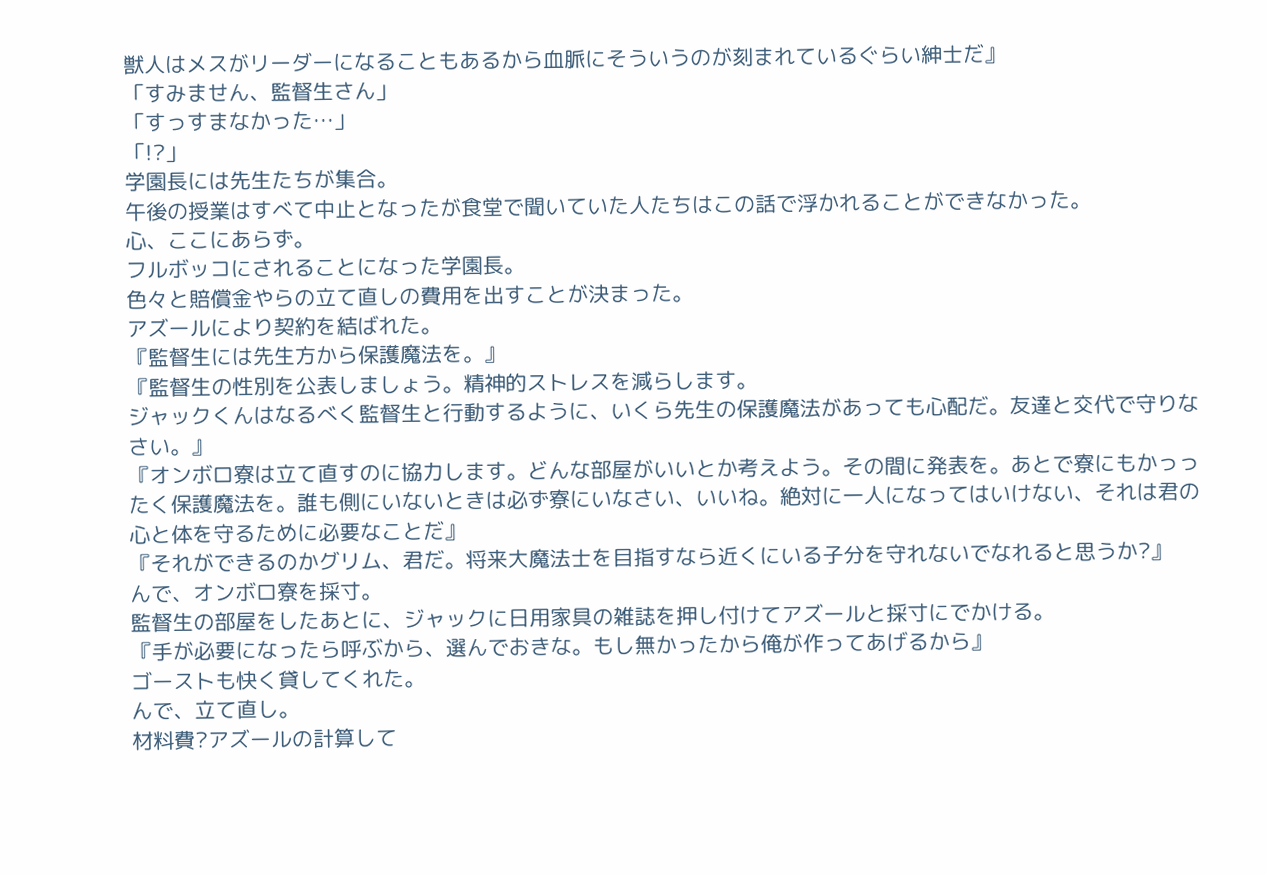獣人はメスがリーダーになることもあるから血脈にそういうのが刻まれているぐらい紳士だ』
「すみません、監督生さん」
「すっすまなかった…」
「!?」
学園長には先生たちが集合。
午後の授業はすべて中止となったが食堂で聞いていた人たちはこの話で浮かれることができなかった。
心、ここにあらず。
フルボッコにされることになった学園長。
色々と賠償金やらの立て直しの費用を出すことが決まった。
アズールにより契約を結ばれた。
『監督生には先生方から保護魔法を。』
『監督生の性別を公表しましょう。精神的ストレスを減らします。
ジャックくんはなるべく監督生と行動するように、いくら先生の保護魔法があっても心配だ。友達と交代で守りなさい。』
『オンボロ寮は立て直すのに協力します。どんな部屋がいいとか考えよう。その間に発表を。あとで寮にもかっったく保護魔法を。誰も側にいないときは必ず寮にいなさい、いいね。絶対に一人になってはいけない、それは君の心と体を守るために必要なことだ』
『それができるのかグリム、君だ。将来大魔法士を目指すなら近くにいる子分を守れないでなれると思うか?』
んで、オンボロ寮を採寸。
監督生の部屋をしたあとに、ジャックに日用家具の雑誌を押し付けてアズールと採寸にでかける。
『手が必要になったら呼ぶから、選んでおきな。もし無かったから俺が作ってあげるから』
ゴーストも快く貸してくれた。
んで、立て直し。
材料費?アズールの計算して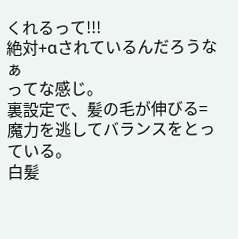くれるって!!!
絶対+αされているんだろうなぁ
ってな感じ。
裏設定で、髪の毛が伸びる=魔力を逃してバランスをとっている。
白髪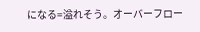になる=溢れそう。オーバーフロー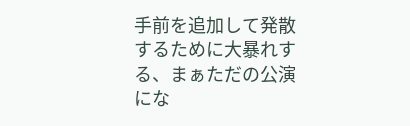手前を追加して発散するために大暴れする、まぁただの公演にな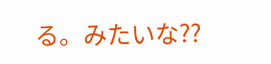る。みたいな??